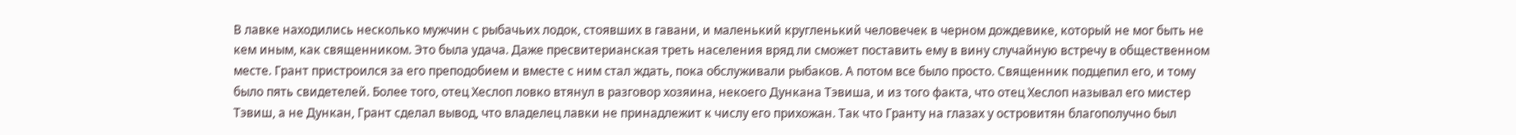В лавке находились несколько мужчин с рыбачьих лодок, стоявших в гавани, и маленький кругленький человечек в черном дождевике, который не мог быть не кем иным, как священником. Это была удача. Даже пресвитерианская треть населения вряд ли сможет поставить ему в вину случайную встречу в общественном месте. Грант пристроился за его преподобием и вместе с ним стал ждать, пока обслуживали рыбаков. А потом все было просто. Священник подцепил его, и тому было пять свидетелей. Более того, отец Хеслоп ловко втянул в разговор хозяина, некоего Дункана Тэвиша, и из того факта, что отец Хеслоп называл его мистер Тэвиш, а не Дункан, Грант сделал вывод, что владелец лавки не принадлежит к числу его прихожан. Так что Гранту на глазах у островитян благополучно был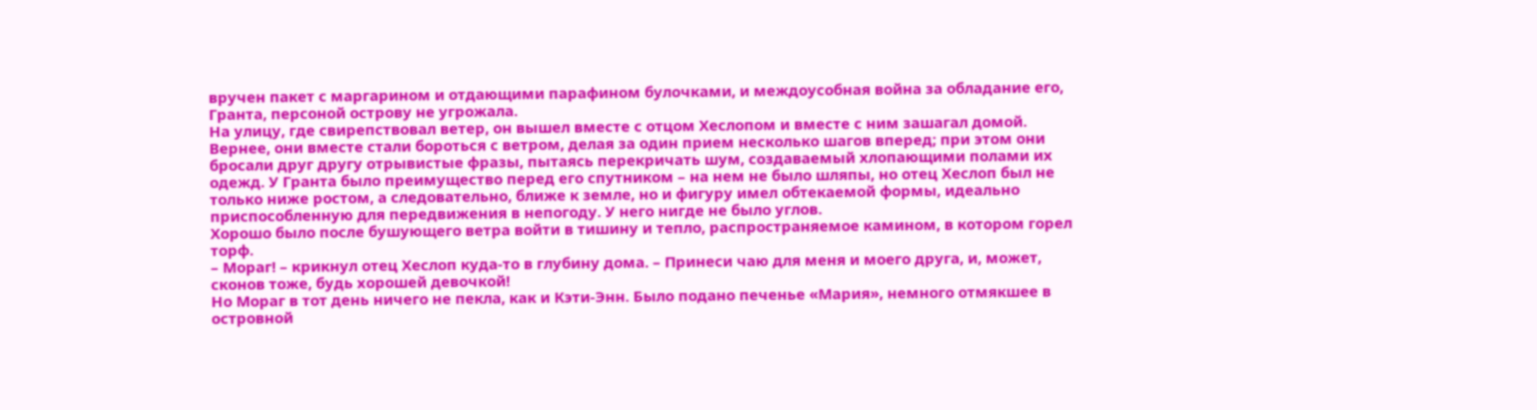вручен пакет с маргарином и отдающими парафином булочками, и междоусобная война за обладание его, Гранта, персоной острову не угрожала.
На улицу, где свирепствовал ветер, он вышел вместе с отцом Хеслопом и вместе с ним зашагал домой. Вернее, они вместе стали бороться с ветром, делая за один прием несколько шагов вперед; при этом они бросали друг другу отрывистые фразы, пытаясь перекричать шум, создаваемый хлопающими полами их одежд. У Гранта было преимущество перед его спутником – на нем не было шляпы, но отец Хеслоп был не только ниже ростом, а следовательно, ближе к земле, но и фигуру имел обтекаемой формы, идеально приспособленную для передвижения в непогоду. У него нигде не было углов.
Хорошо было после бушующего ветра войти в тишину и тепло, распространяемое камином, в котором горел торф.
– Мораг! – крикнул отец Хеслоп куда-то в глубину дома. – Принеси чаю для меня и моего друга, и, может, сконов тоже, будь хорошей девочкой!
Но Мораг в тот день ничего не пекла, как и Кэти-Энн. Было подано печенье «Мария», немного отмякшее в островной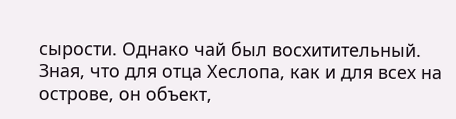сырости. Однако чай был восхитительный.
Зная, что для отца Хеслопа, как и для всех на острове, он объект,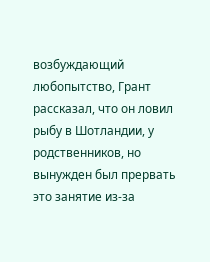возбуждающий любопытство, Грант рассказал, что он ловил рыбу в Шотландии, у родственников, но вынужден был прервать это занятие из-за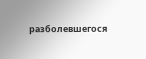разболевшегося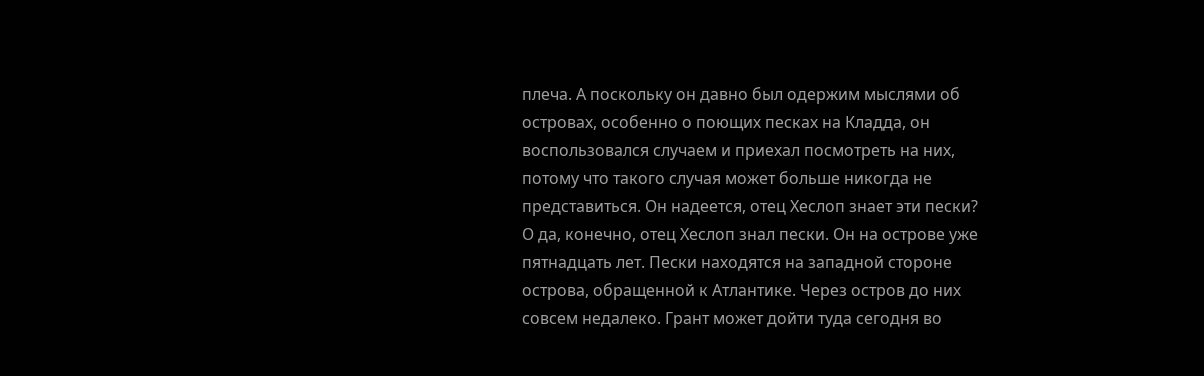плеча. А поскольку он давно был одержим мыслями об островах, особенно о поющих песках на Кладда, он воспользовался случаем и приехал посмотреть на них, потому что такого случая может больше никогда не представиться. Он надеется, отец Хеслоп знает эти пески?
О да, конечно, отец Хеслоп знал пески. Он на острове уже пятнадцать лет. Пески находятся на западной стороне острова, обращенной к Атлантике. Через остров до них совсем недалеко. Грант может дойти туда сегодня во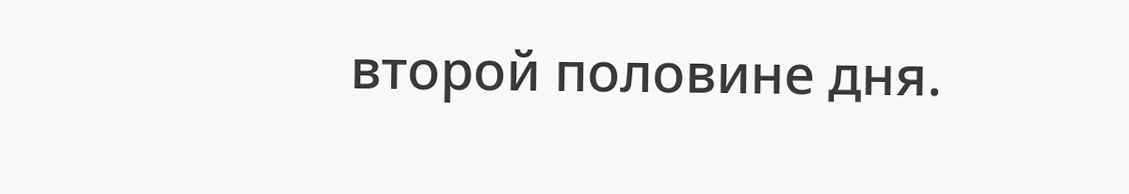второй половине дня.